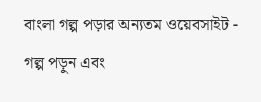বাংলা গল্প পড়ার অন্যতম ওয়েবসাইট - গল্প পড়ুন এবং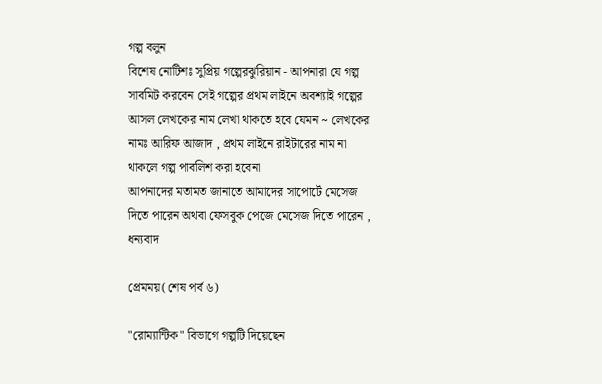গল্প বলুন
বিশেষ নোটিশঃ সুপ্রিয় গল্পেরঝুরিয়ান - আপনারা যে গল্প সাবমিট করবেন সেই গল্পের প্রথম লাইনে অবশ্যাই গল্পের আসল লেখকের নাম লেখা থাকতে হবে যেমন ~ লেখকের নামঃ আরিফ আজাদ , প্রথম লাইনে রাইটারের নাম না থাকলে গল্প পাবলিশ করা হবেনা
আপনাদের মতামত জানাতে আমাদের সাপোর্টে মেসেজ দিতে পারেন অথবা ফেসবুক পেজে মেসেজ দিতে পারেন , ধন্যবাদ

প্রেমময়(শেষ পর্ব ৬)

"রোম্যান্টিক" বিভাগে গল্পটি দিয়েছেন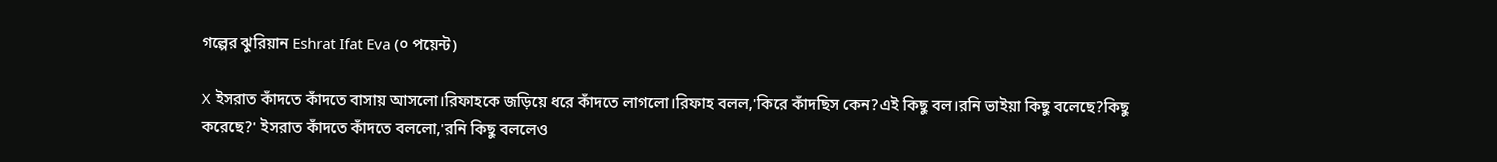গল্পের ঝুরিয়ান Eshrat Ifat Eva (০ পয়েন্ট)

X ইসরাত কাঁদতে কাঁদতে বাসায় আসলো।রিফাহকে জড়িয়ে ধরে কাঁদতে লাগলো।রিফাহ বলল,'কিরে কাঁদছিস কেন?এই কিছু বল।রনি ভাইয়া কিছু বলেছে?কিছু করেছে?' ইসরাত কাঁদতে কাঁদতে বললো,'রনি কিছু বললেও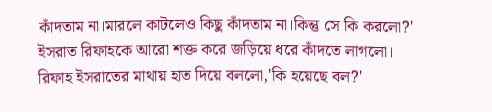কাঁদতাম না।মারলে কাটলেও কিছু কাঁদতাম না।কিন্তু সে কি করলো?' ইসরাত রিফাহকে আরো শক্ত করে জড়িয়ে ধরে কাঁদতে লাগলো। রিফাহ ইসরাতের মাথায় হাত দিয়ে বললো,'কি হয়েছে বল?'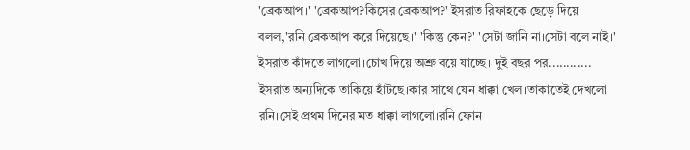'ব্রেকআপ।' 'ব্রেকআপ?কিসের ব্রেকআপ?' ইসরাত রিফাহকে ছেড়ে দিয়ে বলল,'রনি ব্রেকআপ করে দিয়েছে।' 'কিন্তু কেন?' 'সেটা জানি না।সেটা বলে নাই।' ইসরাত কাঁদতে লাগলো।চোখ দিয়ে অশ্রু বয়ে যাচ্ছে। দুই বছর পর............ ইসরাত অন্যদিকে তাকিয়ে হাঁটছে।কার সাথে যেন ধাক্কা খেল।তাকাতেই দেখলো রনি।সেই প্রথম দিনের মত ধাক্কা লাগলো।রনি ফোন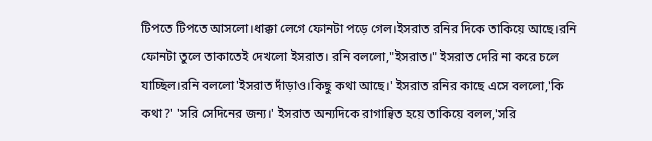টিপতে টিপতে আসলো।ধাক্কা লেগে ফোনটা পড়ে গেল।ইসরাত রনির দিকে তাকিয়ে আছে।রনি ফোনটা তুলে তাকাতেই দেখলো ইসরাত। রনি বললো,"ইসরাত।" ইসরাত দেরি না করে চলে যাচ্ছিল।রনি বললো'ইসরাত দাঁড়াও।কিছু কথা আছে।' ইসরাত রনির কাছে এসে বললো,'কি কথা?' 'সরি সেদিনের জন্য।' ইসরাত অন্যদিকে রাগান্বিত হয়ে তাকিয়ে বলল,'সরি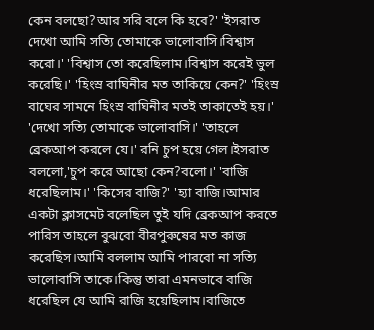কেন বলছো?আর সরি বলে কি হবে?' 'ইসরাত দেখো আমি সত্যি তোমাকে ভালোবাসি।বিশ্বাস করো।' 'বিশ্বাস তো করেছিলাম।বিশ্বাস করেই ভুল করেছি।' 'হিংস্র বাঘিনীর মত তাকিয়ে কেন?' 'হিংস্র বাঘের সামনে হিংস্র বাঘিনীর মতই তাকাতেই হয়।' 'দেখো সত্যি তোমাকে ভালোবাসি।' 'তাহলে ব্রেকআপ করলে যে।' রনি চুপ হয়ে গেল।ইসরাত বললো,'চুপ করে আছো কেন?বলো।' 'বাজি ধরেছিলাম।' 'কিসের বাজি?' 'হ্যা বাজি।আমার একটা ক্লাসমেট বলেছিল তুই যদি ব্রেকআপ করতে পারিস তাহলে বুঝবো বীরপুরুষের মত কাজ করেছিস।আমি বললাম আমি পারবো না সত্যি ভালোবাসি তাকে।কিন্তু তারা এমনভাবে বাজি ধরেছিল যে আমি রাজি হয়েছিলাম।বাজিতে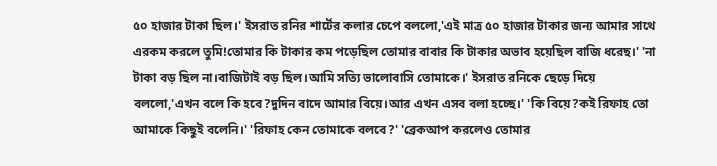৫০ হাজার টাকা ছিল।' ইসরাত রনির শার্টের কলার চেপে বললো,'এই মাত্র ৫০ হাজার টাকার জন্য আমার সাথে এরকম করলে তুমি!তোমার কি টাকার কম পড়েছিল তোমার বাবার কি টাকার অভাব হয়েছিল বাজি ধরেছ।' 'না টাকা বড় ছিল না।বাজিটাই বড় ছিল।আমি সত্যি ভালোবাসি তোমাকে।' ইসরাত রনিকে ছেড়ে দিয়ে বললো,'এখন বলে কি হবে?দুদিন বাদে আমার বিয়ে।আর এখন এসব বলা হচ্ছে।' 'কি বিয়ে?কই রিফাহ তো আমাকে কিছুই বলেনি।' 'রিফাহ কেন তোমাকে বলবে?' 'ব্রেকআপ করলেও তোমার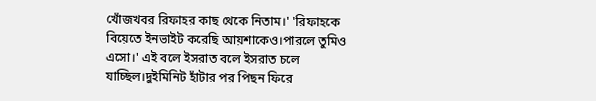খোঁজখবর রিফাহর কাছ থেকে নিতাম।' 'রিফাহকে বিয়েতে ইনভাইট করেছি আয়শাকেও।পারলে তুমিও এসো।' এই বলে ইসরাত বলে ইসরাত চলে যাচ্ছিল।দুইমিনিট হাঁটার পর পিছন ফিরে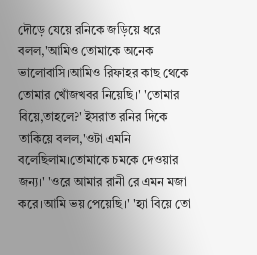দৌড়ে যেয়ে রনিকে জড়িয়ে ধরে বলল,'আমিও তোমাকে অনেক ভালোবাসি।আমিও রিফাহর কাছ থেকে তোমার খোঁজখবর নিয়েছি।' 'তোমার বিয়ে,তাহলে?' ইসরাত রনির দিকে তাকিয়ে বলল,'ওটা এমনি বলেছিলাম।তোমাকে চমকে দেওয়ার জন্য।' 'ওরে আমার রানী রে এমন মজা করে।আমি ভয় পেয়েছি।' 'হ্যা বিয়ে তো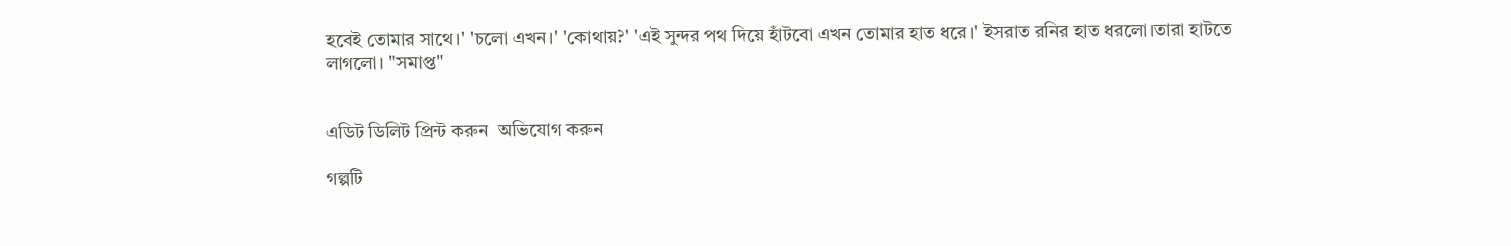হবেই তোমার সাথে।' 'চলো এখন।' 'কোথায়?' 'এই সুন্দর পথ দিয়ে হাঁটবো এখন তোমার হাত ধরে।' ইসরাত রনির হাত ধরলো।তারা হাটতে লাগলো। "সমাপ্ত"


এডিট ডিলিট প্রিন্ট করুন  অভিযোগ করুন

গল্পটি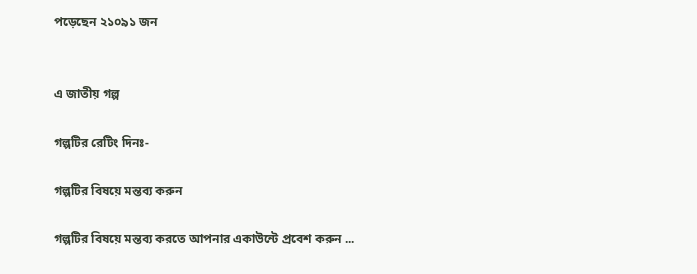পড়েছেন ২১০৯১ জন


এ জাতীয় গল্প

গল্পটির রেটিং দিনঃ-

গল্পটির বিষয়ে মন্তব্য করুন

গল্পটির বিষয়ে মন্তব্য করতে আপনার একাউন্টে প্রবেশ করুন ...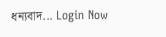ধন্যবাদ... Login Now